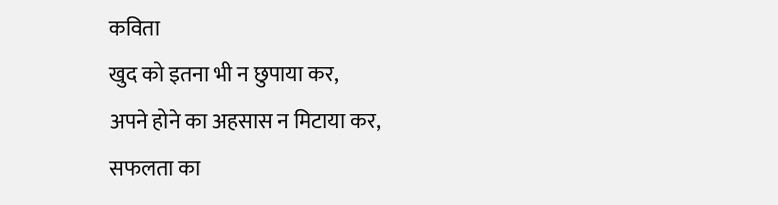कविता
खुद को इतना भी न छुपाया कर,
अपने होने का अहसास न मिटाया कर,
सफलता का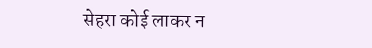सेहरा कोई लाकर न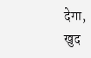देगा,
खुद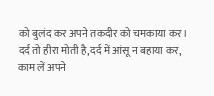को बुलंद कर अपने तकदीर को चमकाया कर।
दर्द तो हीरा मोती है,दर्द में आंसू न बहाया कर,
काम लें अपने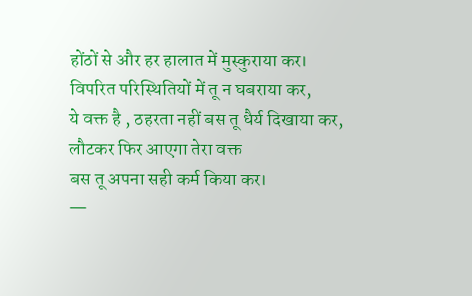होंठों से और हर हालात में मुस्कुराया कर।
विपरित परिस्थितियों में तू न घबराया कर,
ये वक्त है , ठहरता नहीं बस तू धैर्य दिखाया कर,
लौटकर फिर आएगा तेरा वक्त
बस तू अपना सही कर्म किया कर।
—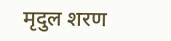मृदुल शरण